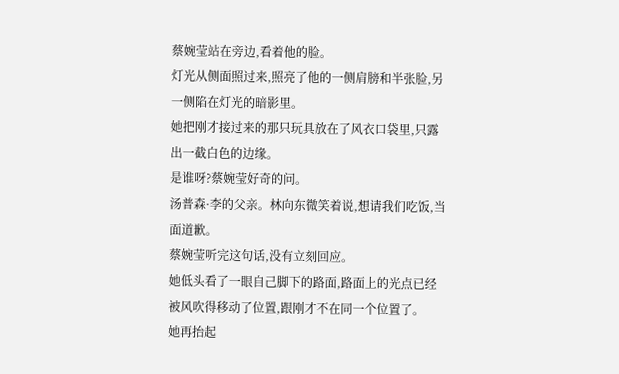蔡婉莹站在旁边,看着他的脸。
灯光从侧面照过来,照亮了他的一侧肩膀和半张脸,另一侧陷在灯光的暗影里。
她把刚才接过来的那只玩具放在了风衣口袋里,只露出一截白色的边缘。
是谁呀?蔡婉莹好奇的问。
汤普森·李的父亲。林向东微笑着说,想请我们吃饭,当面道歉。
蔡婉莹听完这句话,没有立刻回应。
她低头看了一眼自己脚下的路面,路面上的光点已经被风吹得移动了位置,跟刚才不在同一个位置了。
她再抬起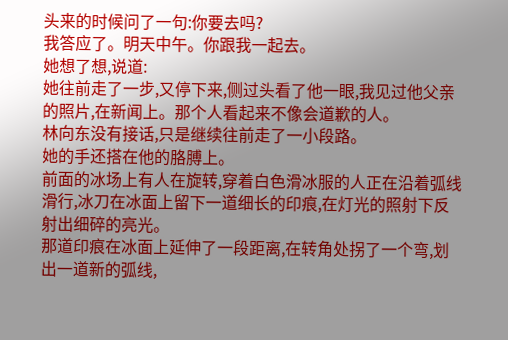头来的时候问了一句:你要去吗?
我答应了。明天中午。你跟我一起去。
她想了想,说道:
她往前走了一步,又停下来,侧过头看了他一眼,我见过他父亲的照片,在新闻上。那个人看起来不像会道歉的人。
林向东没有接话,只是继续往前走了一小段路。
她的手还搭在他的胳膊上。
前面的冰场上有人在旋转,穿着白色滑冰服的人正在沿着弧线滑行,冰刀在冰面上留下一道细长的印痕,在灯光的照射下反射出细碎的亮光。
那道印痕在冰面上延伸了一段距离,在转角处拐了一个弯,划出一道新的弧线,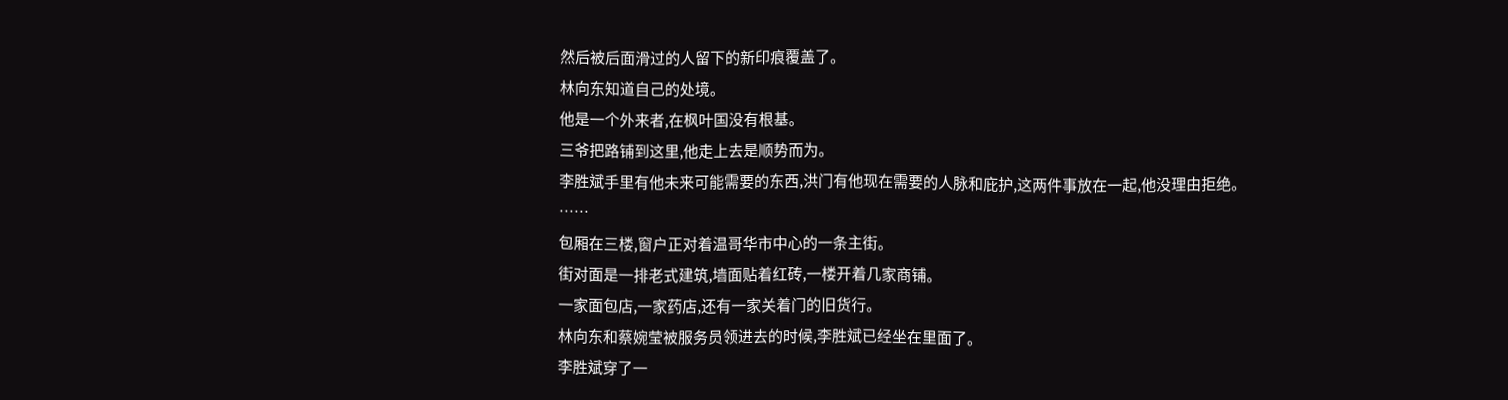然后被后面滑过的人留下的新印痕覆盖了。
林向东知道自己的处境。
他是一个外来者,在枫叶国没有根基。
三爷把路铺到这里,他走上去是顺势而为。
李胜斌手里有他未来可能需要的东西,洪门有他现在需要的人脉和庇护,这两件事放在一起,他没理由拒绝。
……
包厢在三楼,窗户正对着温哥华市中心的一条主街。
街对面是一排老式建筑,墙面贴着红砖,一楼开着几家商铺。
一家面包店,一家药店,还有一家关着门的旧货行。
林向东和蔡婉莹被服务员领进去的时候,李胜斌已经坐在里面了。
李胜斌穿了一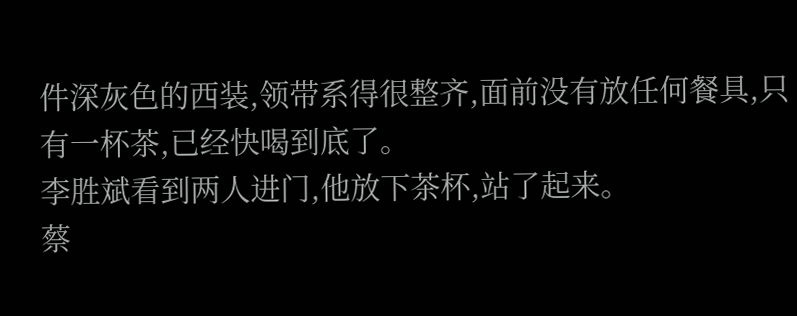件深灰色的西装,领带系得很整齐,面前没有放任何餐具,只有一杯茶,已经快喝到底了。
李胜斌看到两人进门,他放下茶杯,站了起来。
蔡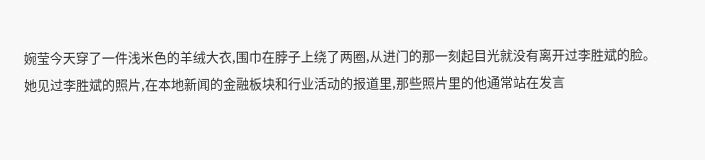婉莹今天穿了一件浅米色的羊绒大衣,围巾在脖子上绕了两圈,从进门的那一刻起目光就没有离开过李胜斌的脸。
她见过李胜斌的照片,在本地新闻的金融板块和行业活动的报道里,那些照片里的他通常站在发言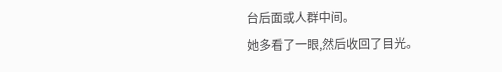台后面或人群中间。
她多看了一眼,然后收回了目光。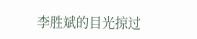李胜斌的目光掠过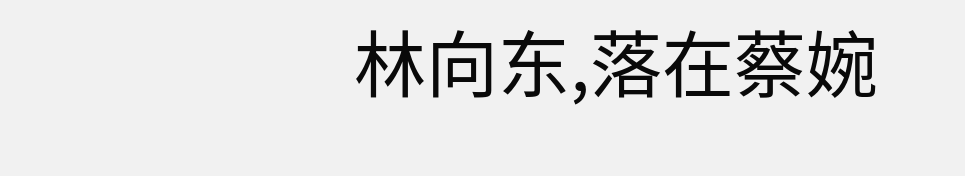林向东,落在蔡婉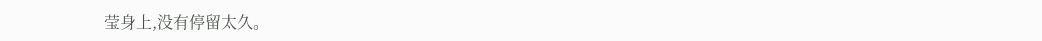莹身上,没有停留太久。